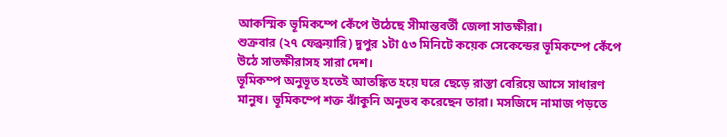আকস্মিক ভূমিকম্পে কেঁপে উঠেছে সীমান্তবর্তী জেলা সাতক্ষীরা।
শুক্রবার (২৭ ফেব্রুয়ারি) দুপুর ১টা ৫৩ মিনিটে কয়েক সেকেন্ডের ভূমিকম্পে কেঁপে উঠে সাতক্ষীরাসহ সারা দেশ।
ভূমিকম্প অনুভূত হতেই আতঙ্কিত হয়ে ঘরে ছেড়ে রাস্তা বেরিয়ে আসে সাধারণ মানুষ। ভূমিকম্পে শক্ত ঝাঁকুনি অনুভব করেছেন তারা। মসজিদে নামাজ পড়তে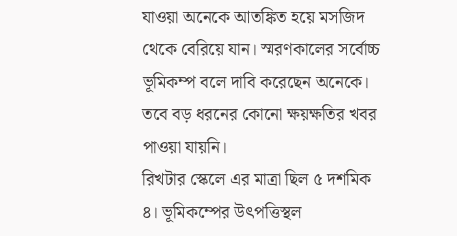যাওয়া অনেকে আতঙ্কিত হয়ে মসজিদ থেকে বেরিয়ে যান। স্মরণকালের সর্বোচ্চ ভূমিকম্প বলে দাবি করেছেন অনেকে। তবে বড় ধরনের কোনো ক্ষয়ক্ষতির খবর পাওয়া যায়নি।
রিখটার স্কেলে এর মাত্রা ছিল ৫ দশমিক ৪। ভূমিকম্পের উৎপত্তিস্থল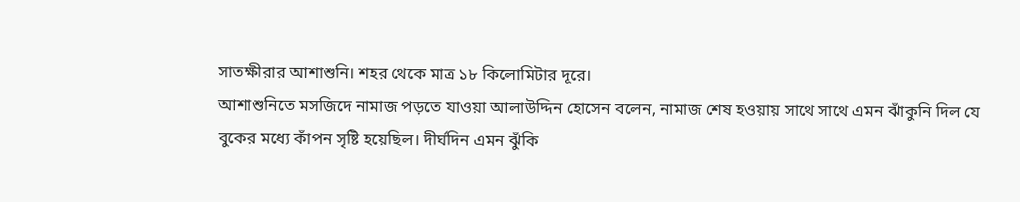সাতক্ষীরার আশাশুনি। শহর থেকে মাত্র ১৮ কিলোমিটার দূরে।
আশাশুনিতে মসজিদে নামাজ পড়তে যাওয়া আলাউদ্দিন হোসেন বলেন, নামাজ শেষ হওয়ায় সাথে সাথে এমন ঝাঁকুনি দিল যে বুকের মধ্যে কাঁপন সৃষ্টি হয়েছিল। দীর্ঘদিন এমন ঝুঁকি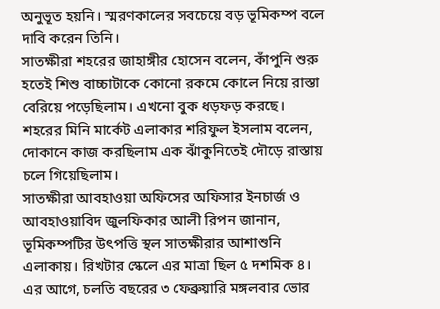অনুভূত হয়নি। স্মরণকালের সবচেয়ে বড় ভূমিকম্প বলে দাবি করেন তিনি।
সাতক্ষীরা শহরের জাহাঙ্গীর হোসেন বলেন, কাঁপুনি শুরু হতেই শিশু বাচ্চাটাকে কোনো রকমে কোলে নিয়ে রাস্তা বেরিয়ে পড়েছিলাম। এখনো বুক ধড়ফড় করছে।
শহরের মিনি মার্কেট এলাকার শরিফুল ইসলাম বলেন, দোকানে কাজ করছিলাম এক ঝাঁকুনিতেই দৌড়ে রাস্তায় চলে গিয়েছিলাম।
সাতক্ষীরা আবহাওয়া অফিসের অফিসার ইনচার্জ ও আবহাওয়াবিদ জুলফিকার আলী রিপন জানান, ভূমিকম্পটির উৎপত্তি স্থল সাতক্ষীরার আশাশুনি এলাকায়। রিখটার স্কেলে এর মাত্রা ছিল ৫ দশমিক ৪।
এর আগে, চলতি বছরের ৩ ফেব্রুয়ারি মঙ্গলবার ভোর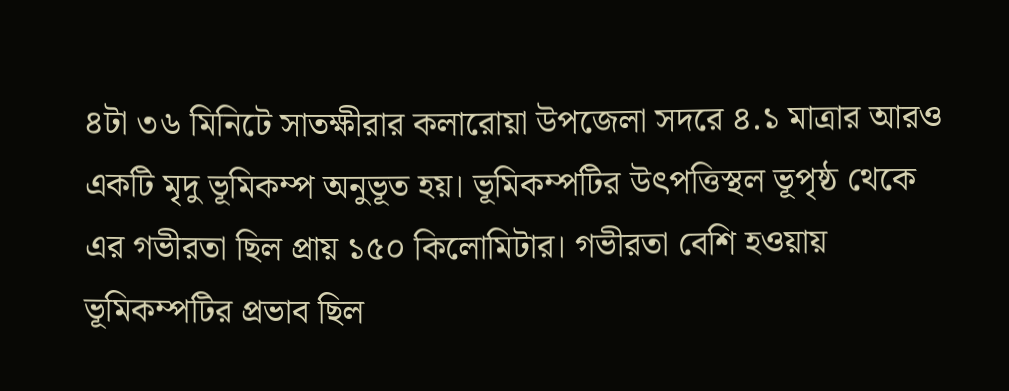৪টা ৩৬ মিনিটে সাতক্ষীরার কলারোয়া উপজেলা সদরে ৪.১ মাত্রার আরও একটি মৃদু ভূমিকম্প অনুভূত হয়। ভূমিকম্পটির উৎপত্তিস্থল ভূপৃষ্ঠ থেকে এর গভীরতা ছিল প্রায় ১৫০ কিলোমিটার। গভীরতা বেশি হওয়ায় ভূমিকম্পটির প্রভাব ছিল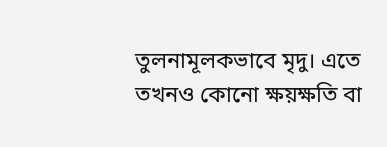তুলনামূলকভাবে মৃদু। এতে তখনও কোনো ক্ষয়ক্ষতি বা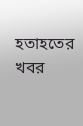হতাহতের খবর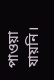পাওয়া যায়নি।